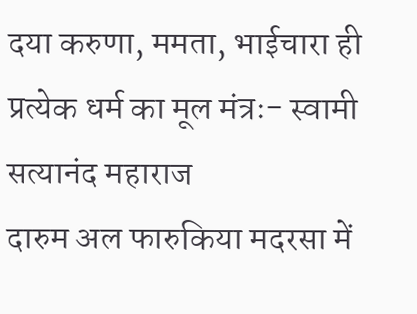दया करुणा, ममता, भाईचारा ही प्रत्येक धर्म का मूल मंत्रः- स्वामी सत्यानंद महाराज
दारुम अल फारुकिया मदरसा में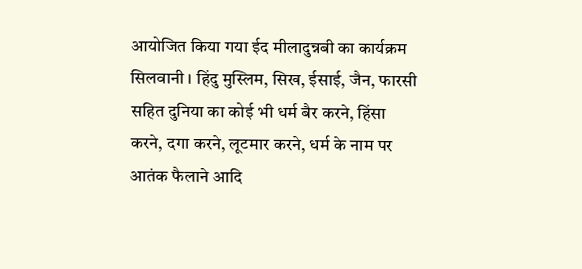आयोजित किया गया ईद मीलादुन्नबी का कार्यक्रम
सिलवानी । हिंदु मुस्लिम, सिख, ईसाई, जैन, फारसी सहित दुनिया का कोई भी धर्म बैर करने, हिंसा करने, दगा करने, लूटमार करने, धर्म के नाम पर आतंक फैलाने आदि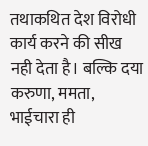तथाकथित देश विरोधी कार्य करने की सीख नही देता है। बल्कि दया करुणा, ममता, भाईचारा ही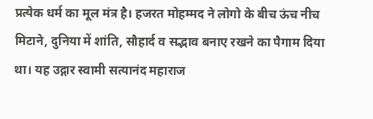प्रत्येक धर्म का मूल मंत्र है। हजरत मोहम्मद ने लोगो के बीच ऊंच नीच मिटाने, दुनिया में शांति, सौहार्द व सद्भाव बनाए रखने का पैगाम दिया था। यह उद्गार स्वामी सत्यानंद महाराज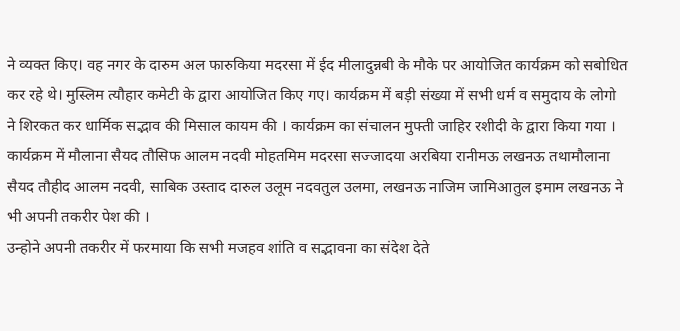ने व्यक्त किए। वह नगर के दारुम अल फारुकिया मदरसा में ईद मीलादुन्नबी के मौके पर आयोजित कार्यक्रम को सबोधित कर रहे थे। मुस्लिम त्यौहार कमेटी के द्वारा आयोजित किए गए। कार्यक्रम में बड़ी संख्या में सभी धर्म व समुदाय के लोगो ने शिरकत कर धार्मिक सद्भाव की मिसाल कायम की । कार्यक्रम का संचालन मुफ्ती जाहिर रशीदी के द्वारा किया गया ।
कार्यक्रम में मौलाना सैयद तौसिफ आलम नदवी मोहतमिम मदरसा सज्जादया अरबिया रानीमऊ लखनऊ तथामौलाना सैयद तौहीद आलम नदवी, साबिक उस्ताद दारुल उलूम नदवतुल उलमा, लखनऊ नाजिम जामिआतुल इमाम लखनऊ ने भी अपनी तकरीर पेश की ।
उन्होने अपनी तकरीर में फरमाया कि सभी मजहव शांति व सद्भावना का संदेश देते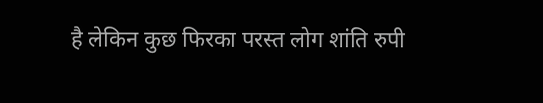है लेकिन कुछ फिरका परस्त लोग शांति रुपी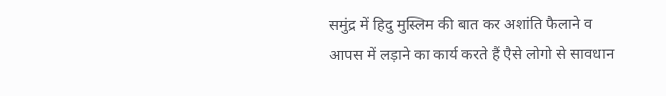समुंद्र में हिदु मुस्लिम की बात कर अशांति फैलाने व आपस में लड़ाने का कार्य करते हैं एैसे लोगो से सावधान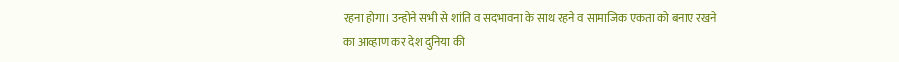रहना होगा। उन्होने सभी से शांति व सदभावना के साथ रहने व सामाजिक एकता को बनाए रखने का आव्हाण कर देश दुनिया की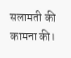सलामती की कामना की।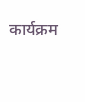कार्यक्रम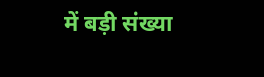में बड़ी संख्या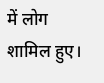में लोग शामिल हुए।